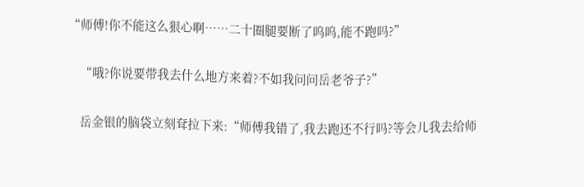“师傅!你不能这么狠心啊……二十圈腿要断了呜呜,能不跑吗?”

    “哦?你说要带我去什么地方来着?不如我问问岳老爷子?”

    岳金银的脑袋立刻耷拉下来:“师傅我错了,我去跑还不行吗?等会儿我去给师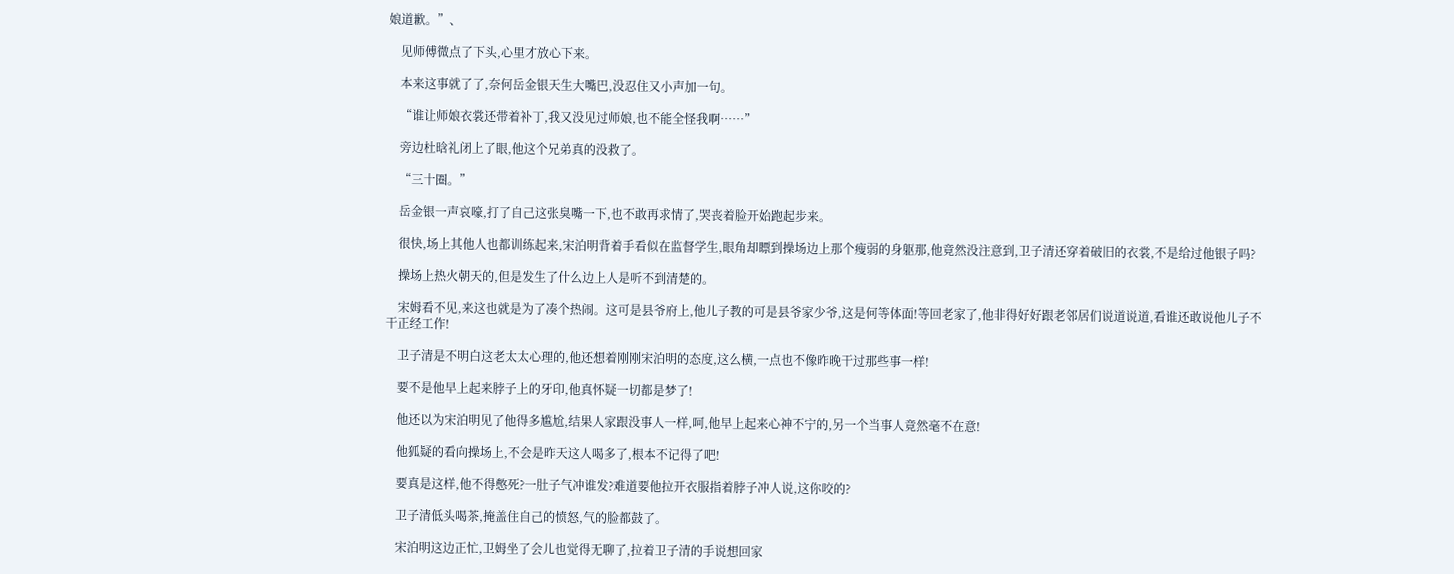娘道歉。”、

    见师傅微点了下头,心里才放心下来。

    本来这事就了了,奈何岳金银天生大嘴巴,没忍住又小声加一句。

    “谁让师娘衣裳还带着补丁,我又没见过师娘,也不能全怪我啊……”

    旁边杜晗礼闭上了眼,他这个兄弟真的没救了。

    “三十圈。”

    岳金银一声哀嚎,打了自己这张臭嘴一下,也不敢再求情了,哭丧着脸开始跑起步来。

    很快,场上其他人也都训练起来,宋泊明背着手看似在监督学生,眼角却瞟到操场边上那个瘦弱的身躯那,他竟然没注意到,卫子清还穿着破旧的衣裳,不是给过他银子吗?

    操场上热火朝天的,但是发生了什么边上人是听不到清楚的。

    宋姆看不见,来这也就是为了凑个热闹。这可是县爷府上,他儿子教的可是县爷家少爷,这是何等体面!等回老家了,他非得好好跟老邻居们说道说道,看谁还敢说他儿子不干正经工作!

    卫子清是不明白这老太太心理的,他还想着刚刚宋泊明的态度,这么横,一点也不像昨晚干过那些事一样!

    要不是他早上起来脖子上的牙印,他真怀疑一切都是梦了!

    他还以为宋泊明见了他得多尴尬,结果人家跟没事人一样,呵,他早上起来心神不宁的,另一个当事人竟然毫不在意!

    他狐疑的看向操场上,不会是昨天这人喝多了,根本不记得了吧!

    要真是这样,他不得憋死?一肚子气冲谁发?难道要他拉开衣服指着脖子冲人说,这你咬的?

    卫子清低头喝茶,掩盖住自己的愤怒,气的脸都鼓了。

    宋泊明这边正忙,卫姆坐了会儿也觉得无聊了,拉着卫子清的手说想回家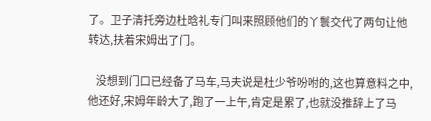了。卫子清托旁边杜晗礼专门叫来照顾他们的丫鬟交代了两句让他转达,扶着宋姆出了门。

    没想到门口已经备了马车,马夫说是杜少爷吩咐的,这也算意料之中,他还好,宋姆年龄大了,跑了一上午,肯定是累了,也就没推辞上了马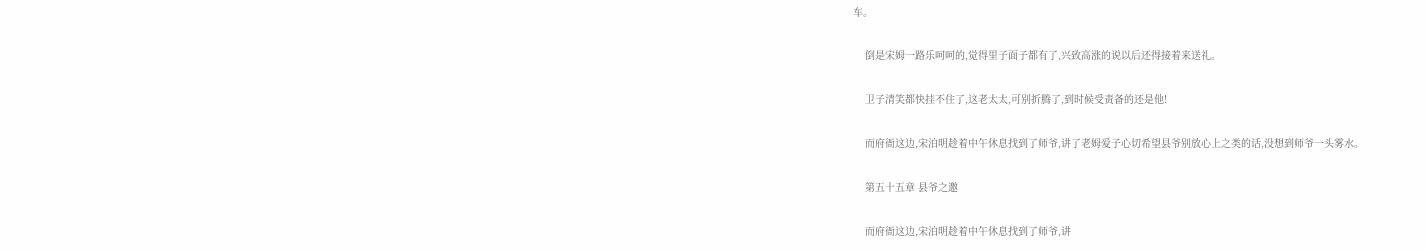车。

    倒是宋姆一路乐呵呵的,觉得里子面子都有了,兴致高涨的说以后还得接着来送礼。

    卫子清笑都快挂不住了,这老太太,可别折腾了,到时候受责备的还是他!

    而府衙这边,宋泊明趁着中午休息找到了师爷,讲了老姆爱子心切希望县爷别放心上之类的话,没想到师爷一头雾水。

    第五十五章 县爷之邀

    而府衙这边,宋泊明趁着中午休息找到了师爷,讲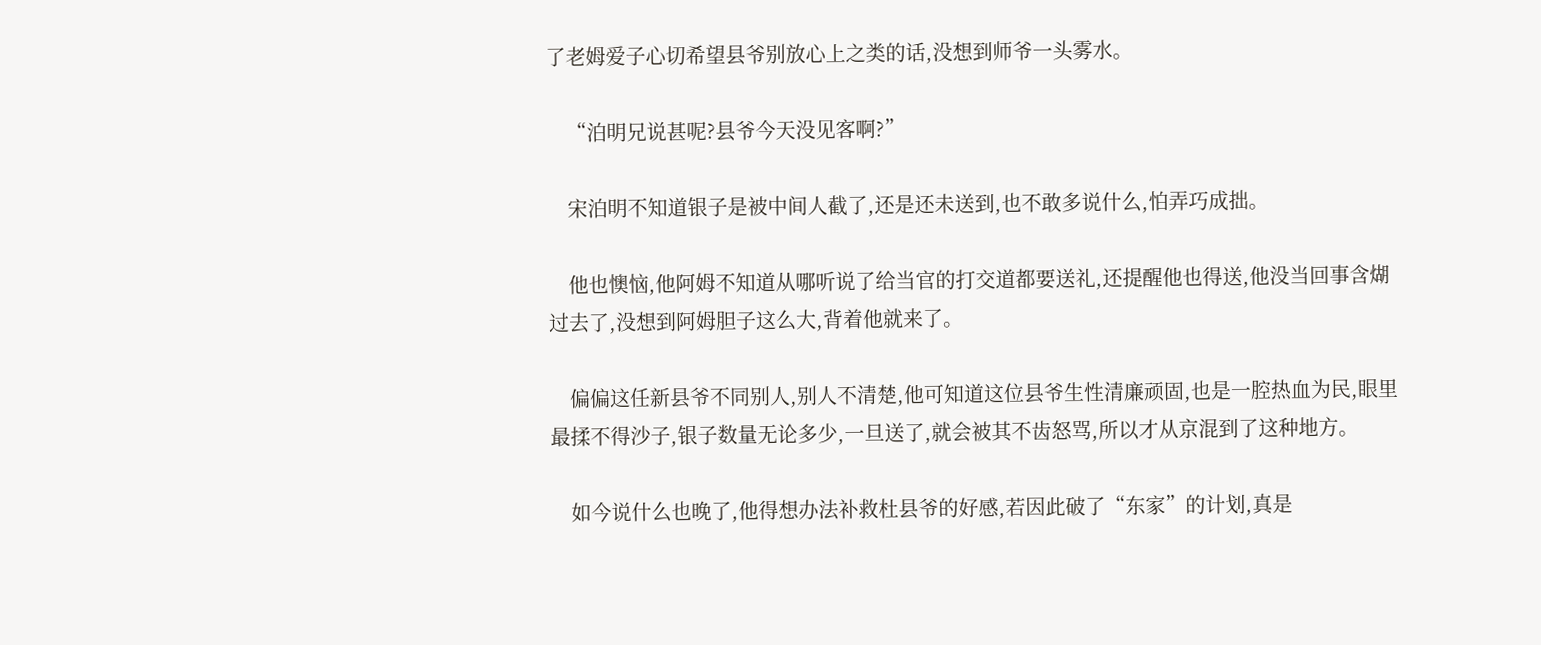了老姆爱子心切希望县爷别放心上之类的话,没想到师爷一头雾水。

    “泊明兄说甚呢?县爷今天没见客啊?”

    宋泊明不知道银子是被中间人截了,还是还未送到,也不敢多说什么,怕弄巧成拙。

    他也懊恼,他阿姆不知道从哪听说了给当官的打交道都要送礼,还提醒他也得送,他没当回事含煳过去了,没想到阿姆胆子这么大,背着他就来了。

    偏偏这任新县爷不同别人,别人不清楚,他可知道这位县爷生性清廉顽固,也是一腔热血为民,眼里最揉不得沙子,银子数量无论多少,一旦送了,就会被其不齿怒骂,所以才从京混到了这种地方。

    如今说什么也晚了,他得想办法补救杜县爷的好感,若因此破了“东家”的计划,真是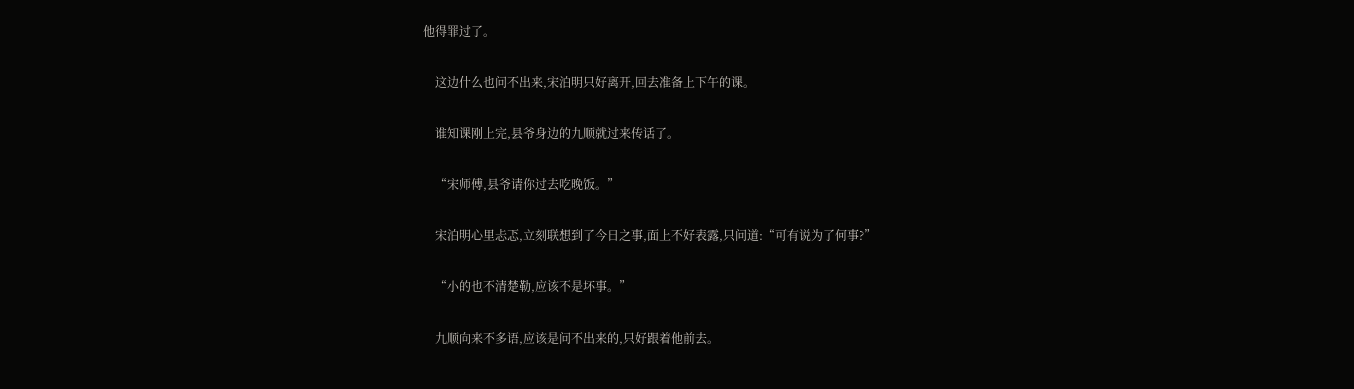他得罪过了。

    这边什么也问不出来,宋泊明只好离开,回去准备上下午的课。

    谁知课刚上完,县爷身边的九顺就过来传话了。

    “宋师傅,县爷请你过去吃晚饭。”

    宋泊明心里忐忑,立刻联想到了今日之事,面上不好表露,只问道:“可有说为了何事?”

    “小的也不清楚勒,应该不是坏事。”

    九顺向来不多语,应该是问不出来的,只好跟着他前去。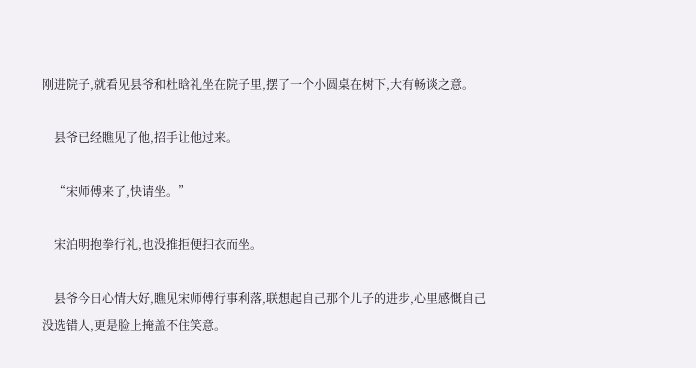刚进院子,就看见县爷和杜晗礼坐在院子里,摆了一个小圆桌在树下,大有畅谈之意。

    县爷已经瞧见了他,招手让他过来。

    “宋师傅来了,快请坐。”

    宋泊明抱拳行礼,也没推拒便扫衣而坐。

    县爷今日心情大好,瞧见宋师傅行事利落,联想起自己那个儿子的进步,心里感慨自己没选错人,更是脸上掩盖不住笑意。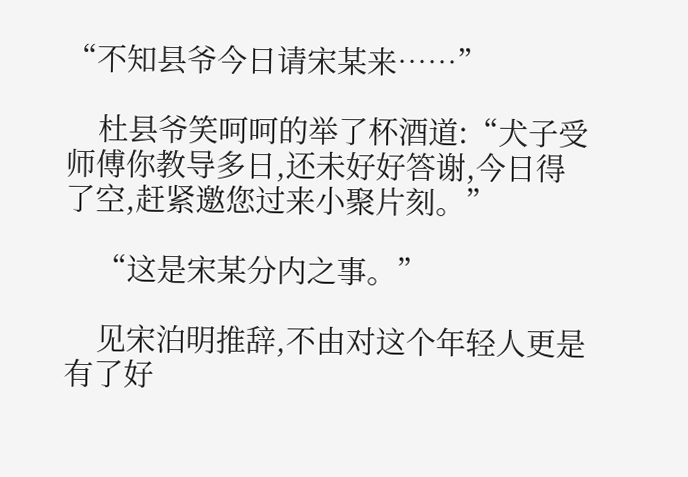“不知县爷今日请宋某来……”

    杜县爷笑呵呵的举了杯酒道:“犬子受师傅你教导多日,还未好好答谢,今日得了空,赶紧邀您过来小聚片刻。”

    “这是宋某分内之事。”

    见宋泊明推辞,不由对这个年轻人更是有了好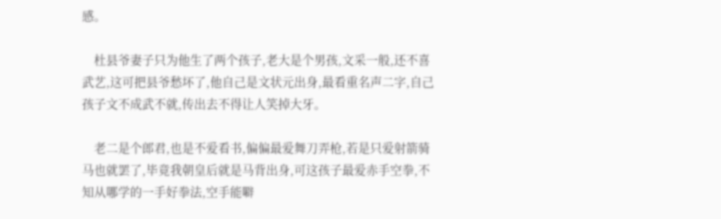感。

    杜县爷妻子只为他生了两个孩子,老大是个男孩,文采一般,还不喜武艺,这可把县爷愁坏了,他自己是文状元出身,最看重名声二字,自己孩子文不成武不就,传出去不得让人笑掉大牙。

    老二是个郎君,也是不爱看书,偏偏最爱舞刀弄枪,若是只爱射箭骑马也就罢了,毕竟我朝皇后就是马背出身,可这孩子最爱赤手空拳,不知从哪学的一手好拳法,空手能噼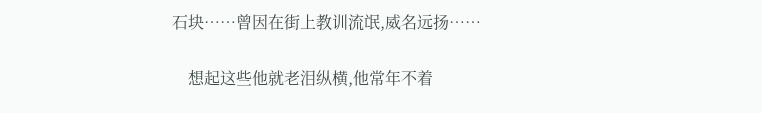石块……曾因在街上教训流氓,威名远扬……

    想起这些他就老泪纵横,他常年不着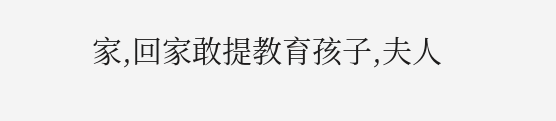家,回家敢提教育孩子,夫人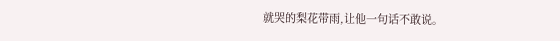就哭的梨花带雨,让他一句话不敢说。